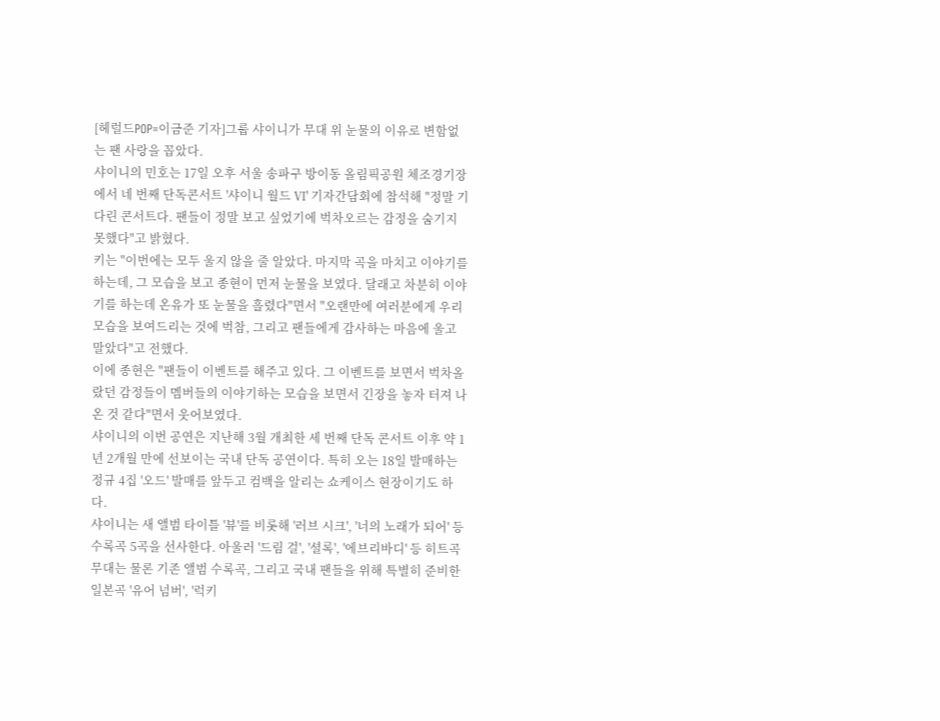[헤럴드POP=이금준 기자]그룹 샤이니가 무대 위 눈물의 이유로 변함없는 팬 사랑을 꼽았다.
샤이니의 민호는 17일 오후 서울 송파구 방이동 올림픽공원 체조경기장에서 네 번째 단독콘서트 '샤이니 월드 Ⅵ' 기자간담회에 참석해 "정말 기다린 콘서트다. 팬들이 정말 보고 싶었기에 벅차오르는 감정을 숨기지 못했다"고 밝혔다.
키는 "이번에는 모두 울지 않을 줄 알았다. 마지막 곡을 마치고 이야기를 하는데, 그 모습을 보고 종현이 먼저 눈물을 보였다. 달래고 차분히 이야기를 하는데 온유가 또 눈물을 흘렸다"면서 "오랜만에 여러분에게 우리 모습을 보여드리는 것에 벅참, 그리고 팬들에게 감사하는 마음에 울고 말았다"고 전했다.
이에 종현은 "팬들이 이벤트를 해주고 있다. 그 이벤트를 보면서 벅차올랐던 감정들이 멤버들의 이야기하는 모습을 보면서 긴장을 놓자 터져 나온 것 같다"면서 웃어보였다.
샤이니의 이번 공연은 지난해 3월 개최한 세 번째 단독 콘서트 이후 약 1년 2개월 만에 선보이는 국내 단독 공연이다. 특히 오는 18일 발매하는 정규 4집 '오드' 발매를 앞두고 컴백을 알리는 쇼케이스 현장이기도 하다.
샤이니는 새 앨범 타이틀 '뷰'를 비롯해 '러브 시크', '너의 노래가 되어' 등 수록곡 5곡을 선사한다. 아울러 '드림 걸', '셜록', '에브리바디' 등 히트곡 무대는 물론 기존 앨범 수록곡, 그리고 국내 팬들을 위해 특별히 준비한 일본곡 '유어 넘버', '럭키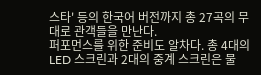스타' 등의 한국어 버전까지 총 27곡의 무대로 관객들을 만난다.
퍼포먼스를 위한 준비도 알차다. 총 4대의 LED 스크린과 2대의 중계 스크린은 물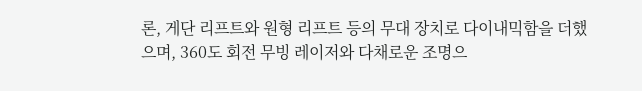론, 게단 리프트와 원형 리프트 등의 무대 장치로 다이내믹함을 더했으며, 360도 회전 무빙 레이저와 다채로운 조명으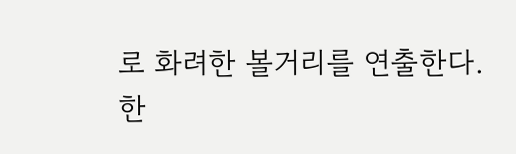로 화려한 볼거리를 연출한다.
한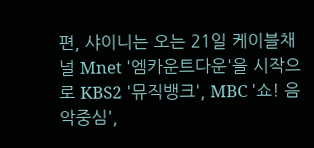편, 샤이니는 오는 21일 케이블채널 Mnet '엠카운트다운'을 시작으로 KBS2 '뮤직뱅크', MBC '쇼! 음악중심',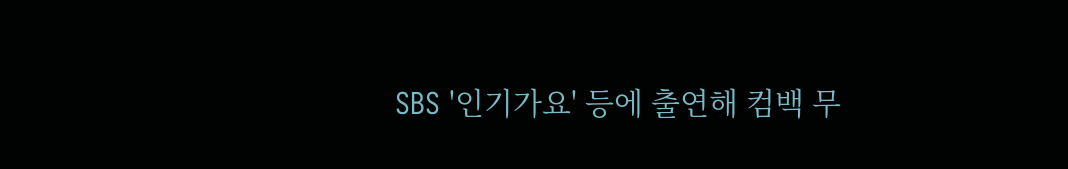SBS '인기가요' 등에 출연해 컴백 무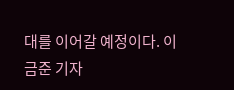대를 이어갈 예정이다. 이금준 기자